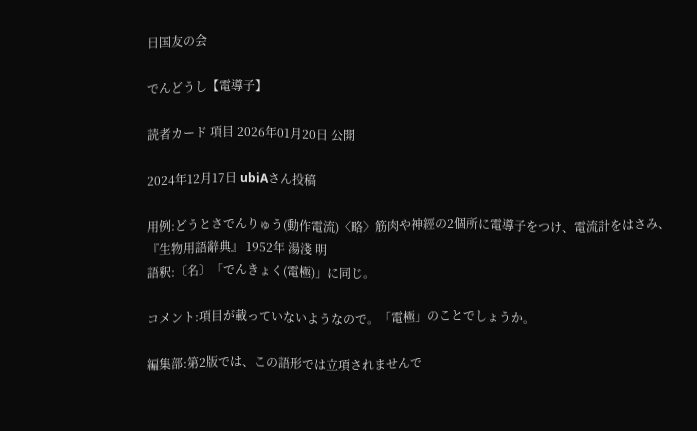日国友の会

でんどうし【電導子】

読者カード 項目 2026年01月20日 公開

2024年12月17日 ubiAさん投稿

用例:どうとさでんりゅう(動作電流)〈略〉筋肉や神經の2個所に電導子をつけ、電流計をはさみ、
『生物用語辭典』 1952年 湯淺 明
語釈:〔名〕「でんきょく(電極)」に同じ。

コメント:項目が載っていないようなので。「電極」のことでしょうか。

編集部:第2版では、この語形では立項されませんで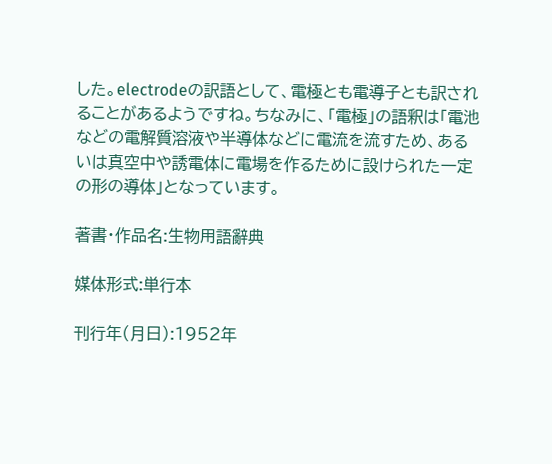した。electrodeの訳語として、電極とも電導子とも訳されることがあるようですね。ちなみに、「電極」の語釈は「電池などの電解質溶液や半導体などに電流を流すため、あるいは真空中や誘電体に電場を作るために設けられた一定の形の導体」となっています。

著書・作品名:生物用語辭典

媒体形式:単行本

刊行年(月日):1952年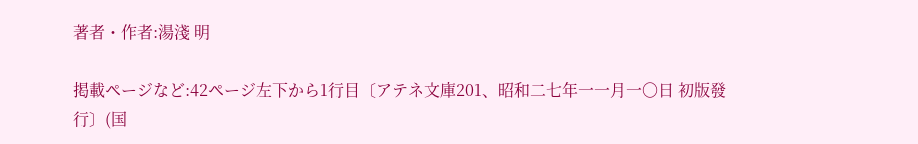著者・作者:湯淺 明

掲載ページなど:42ページ左下から1行目〔アテネ文庫201、昭和二七年一一月一〇日 初版發行〕(国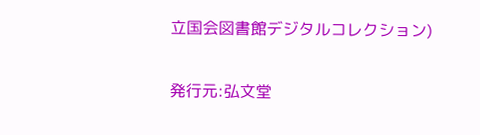立国会図書館デジタルコレクション)

発行元:弘文堂